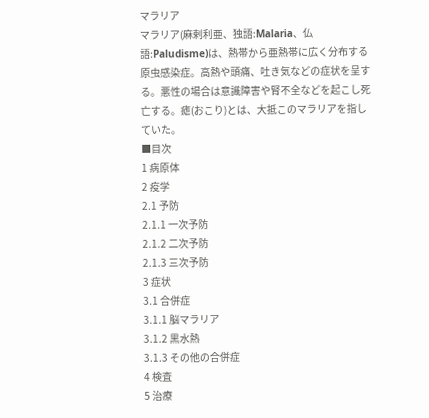マラリア
マラリア(麻剌利亜、独語:Malaria、仏語:Paludisme)は、熱帯から亜熱帯に広く分布する原虫感染症。高熱や頭痛、吐き気などの症状を呈する。悪性の場合は意識障害や腎不全などを起こし死亡する。瘧(おこり)とは、大抵このマラリアを指していた。
■目次
1 病原体
2 疫学
2.1 予防
2.1.1 一次予防
2.1.2 二次予防
2.1.3 三次予防
3 症状
3.1 合併症
3.1.1 脳マラリア
3.1.2 黒水熱
3.1.3 その他の合併症
4 検査
5 治療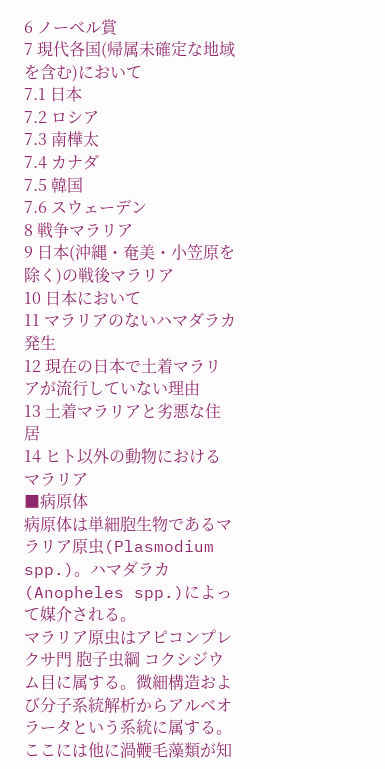6 ノーベル賞
7 現代各国(帰属未確定な地域を含む)において
7.1 日本
7.2 ロシア
7.3 南樺太
7.4 カナダ
7.5 韓国
7.6 スウェーデン
8 戦争マラリア
9 日本(沖縄・奄美・小笠原を除く)の戦後マラリア
10 日本において
11 マラリアのないハマダラカ発生
12 現在の日本で土着マラリアが流行していない理由
13 土着マラリアと劣悪な住居
14 ヒト以外の動物におけるマラリア
■病原体
病原体は単細胞生物であるマラリア原虫(Plasmodium spp.)。ハマダラカ(Anopheles spp.)によって媒介される。
マラリア原虫はアピコンプレクサ門 胞子虫綱 コクシジウム目に属する。微細構造および分子系統解析からアルベオラータという系統に属する。ここには他に渦鞭毛藻類が知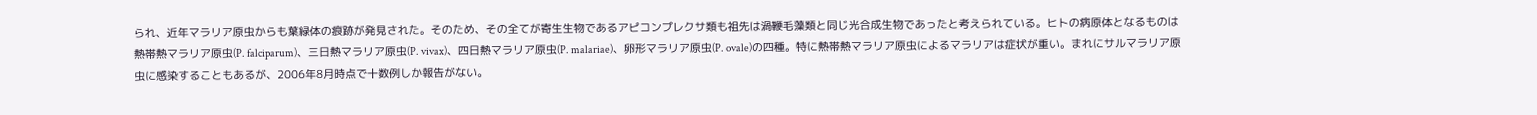られ、近年マラリア原虫からも葉緑体の痕跡が発見された。そのため、その全てが寄生生物であるアピコンプレクサ類も祖先は渦鞭毛藻類と同じ光合成生物であったと考えられている。ヒトの病原体となるものは熱帯熱マラリア原虫(P. falciparum)、三日熱マラリア原虫(P. vivax)、四日熱マラリア原虫(P. malariae)、卵形マラリア原虫(P. ovale)の四種。特に熱帯熱マラリア原虫によるマラリアは症状が重い。まれにサルマラリア原虫に感染することもあるが、2006年8月時点で十数例しか報告がない。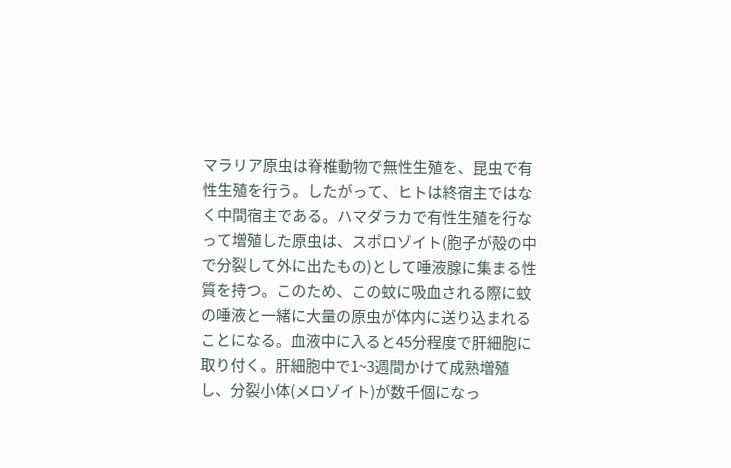マラリア原虫は脊椎動物で無性生殖を、昆虫で有性生殖を行う。したがって、ヒトは終宿主ではなく中間宿主である。ハマダラカで有性生殖を行なって増殖した原虫は、スポロゾイト(胞子が殻の中で分裂して外に出たもの)として唾液腺に集まる性質を持つ。このため、この蚊に吸血される際に蚊の唾液と一緒に大量の原虫が体内に送り込まれることになる。血液中に入ると45分程度で肝細胞に取り付く。肝細胞中で1~3週間かけて成熟増殖し、分裂小体(メロゾイト)が数千個になっ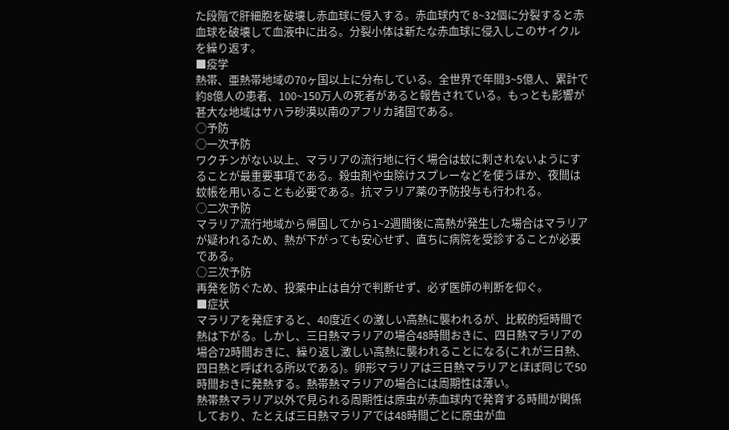た段階で肝細胞を破壊し赤血球に侵入する。赤血球内で 8~32個に分裂すると赤血球を破壊して血液中に出る。分裂小体は新たな赤血球に侵入しこのサイクルを繰り返す。
■疫学
熱帯、亜熱帯地域の70ヶ国以上に分布している。全世界で年間3~5億人、累計で約8億人の患者、100~150万人の死者があると報告されている。もっとも影響が甚大な地域はサハラ砂漠以南のアフリカ諸国である。
○予防
○一次予防
ワクチンがない以上、マラリアの流行地に行く場合は蚊に刺されないようにすることが最重要事項である。殺虫剤や虫除けスプレーなどを使うほか、夜間は蚊帳を用いることも必要である。抗マラリア薬の予防投与も行われる。
○二次予防
マラリア流行地域から帰国してから1~2週間後に高熱が発生した場合はマラリアが疑われるため、熱が下がっても安心せず、直ちに病院を受診することが必要である。
○三次予防
再発を防ぐため、投薬中止は自分で判断せず、必ず医師の判断を仰ぐ。
■症状
マラリアを発症すると、40度近くの激しい高熱に襲われるが、比較的短時間で熱は下がる。しかし、三日熱マラリアの場合48時間おきに、四日熱マラリアの場合72時間おきに、繰り返し激しい高熱に襲われることになる(これが三日熱、四日熱と呼ばれる所以である)。卵形マラリアは三日熱マラリアとほぼ同じで50時間おきに発熱する。熱帯熱マラリアの場合には周期性は薄い。
熱帯熱マラリア以外で見られる周期性は原虫が赤血球内で発育する時間が関係しており、たとえば三日熱マラリアでは48時間ごとに原虫が血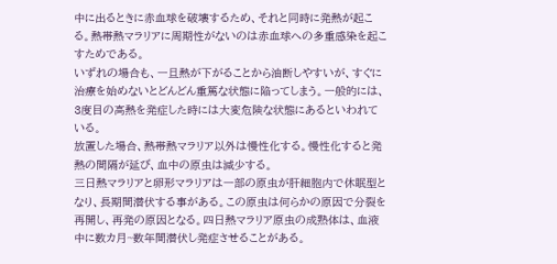中に出るときに赤血球を破壊するため、それと同時に発熱が起こる。熱帯熱マラリアに周期性がないのは赤血球への多重感染を起こすためである。
いずれの場合も、一旦熱が下がることから油断しやすいが、すぐに治療を始めないとどんどん重篤な状態に陥ってしまう。一般的には、3度目の高熱を発症した時には大変危険な状態にあるといわれている。
放置した場合、熱帯熱マラリア以外は慢性化する。慢性化すると発熱の間隔が延び、血中の原虫は減少する。
三日熱マラリアと卵形マラリアは一部の原虫が肝細胞内で休眠型となり、長期間潜伏する事がある。この原虫は何らかの原因で分裂を再開し、再発の原因となる。四日熱マラリア原虫の成熟体は、血液中に数カ月~数年間潜伏し発症させることがある。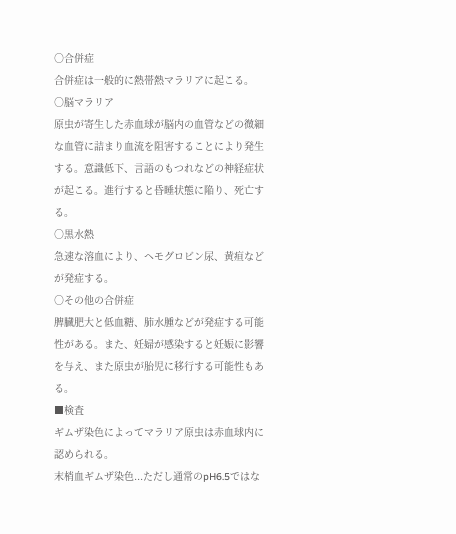○合併症
合併症は一般的に熱帯熱マラリアに起こる。
○脳マラリア
原虫が寄生した赤血球が脳内の血管などの微細な血管に詰まり血流を阻害することにより発生する。意識低下、言語のもつれなどの神経症状が起こる。進行すると昏睡状態に陥り、死亡する。
○黒水熱
急速な溶血により、ヘモグロビン尿、黄疸などが発症する。
○その他の合併症
脾臓肥大と低血糖、肺水腫などが発症する可能性がある。また、妊婦が感染すると妊娠に影響を与え、また原虫が胎児に移行する可能性もある。
■検査
ギムザ染色によってマラリア原虫は赤血球内に認められる。
末梢血ギムザ染色...ただし通常のpH6.5ではな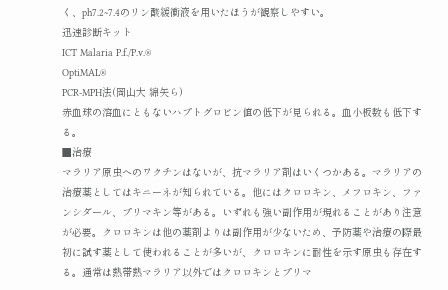く、ph7.2~7.4のリン酸緩衝液を用いたほうが観察しやすい。
迅速診断キット
ICT Malaria P.f./P.v.®
OptiMAL®
PCR-MPH法(岡山大 綿矢ら)
赤血球の溶血にともないハプトグロビン値の低下が見られる。血小板数も低下する。
■治療
マラリア原虫へのワクチンはないが、抗マラリア剤はいくつかある。マラリアの治療薬としてはキニーネが知られている。他にはクロロキン、メフロキン、ファンシダール、プリマキン等がある。いずれも強い副作用が現れることがあり注意が必要。クロロキンは他の薬剤よりは副作用が少ないため、予防薬や治療の際最初に試す薬として使われることが多いが、クロロキンに耐性を示す原虫も存在する。通常は熱帯熱マラリア以外ではクロロキンとプリマ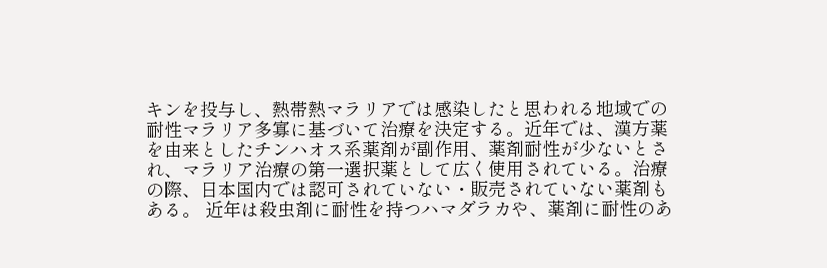キンを投与し、熱帯熱マラリアでは感染したと思われる地域での耐性マラリア多寡に基づいて治療を決定する。近年では、漢方薬を由来としたチンハオス系薬剤が副作用、薬剤耐性が少ないとされ、マラリア治療の第一選択薬として広く使用されている。治療の際、日本国内では認可されていない・販売されていない薬剤もある。 近年は殺虫剤に耐性を持つハマダラカや、薬剤に耐性のあ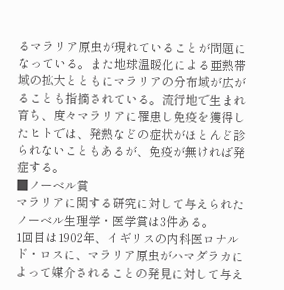るマラリア原虫が現れていることが問題になっている。また地球温暖化による亜熱帯域の拡大とともにマラリアの分布域が広がることも指摘されている。流行地で生まれ育ち、度々マラリアに罹患し免疫を獲得したヒトでは、発熱などの症状がほとんど診られないこともあるが、免疫が無ければ発症する。
■ノーベル賞
マラリアに関する研究に対して与えられたノーベル生理学・医学賞は3件ある。
1回目は1902年、イギリスの内科医ロナルド・ロスに、マラリア原虫がハマダラカによって媒介されることの発見に対して与え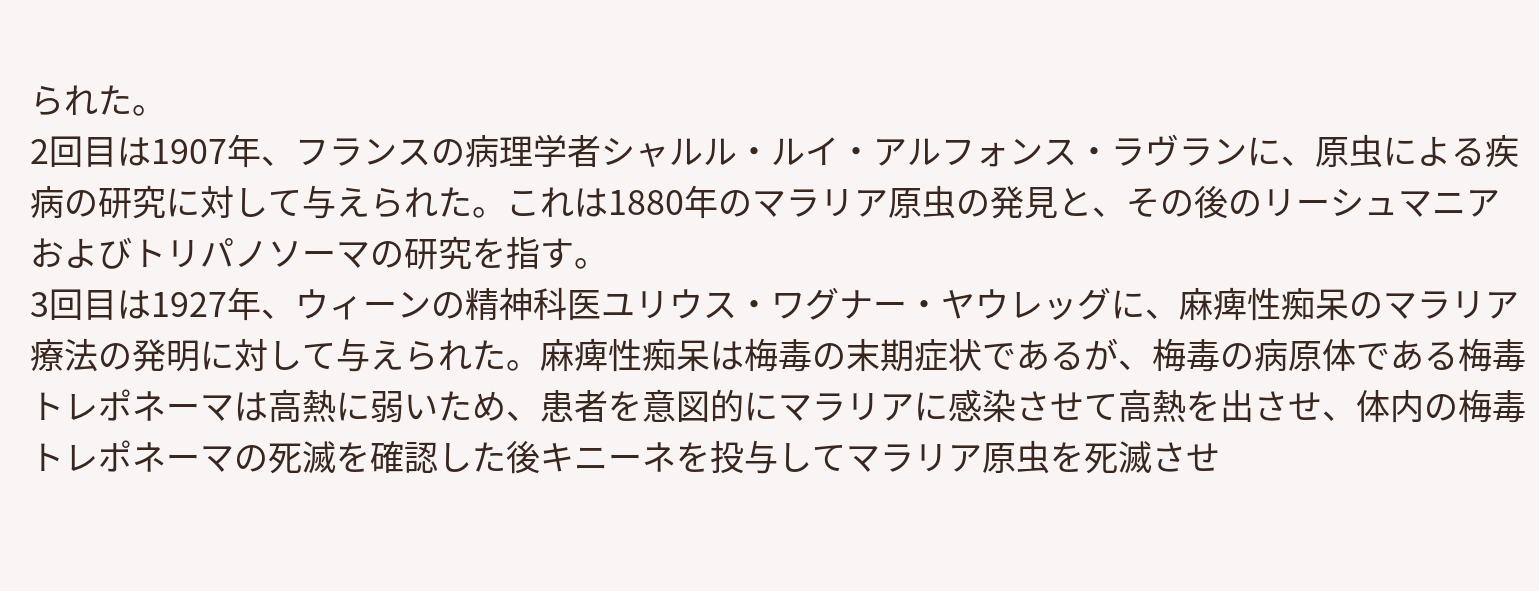られた。
2回目は1907年、フランスの病理学者シャルル・ルイ・アルフォンス・ラヴランに、原虫による疾病の研究に対して与えられた。これは1880年のマラリア原虫の発見と、その後のリーシュマニアおよびトリパノソーマの研究を指す。
3回目は1927年、ウィーンの精神科医ユリウス・ワグナー・ヤウレッグに、麻痺性痴呆のマラリア療法の発明に対して与えられた。麻痺性痴呆は梅毒の末期症状であるが、梅毒の病原体である梅毒トレポネーマは高熱に弱いため、患者を意図的にマラリアに感染させて高熱を出させ、体内の梅毒トレポネーマの死滅を確認した後キニーネを投与してマラリア原虫を死滅させ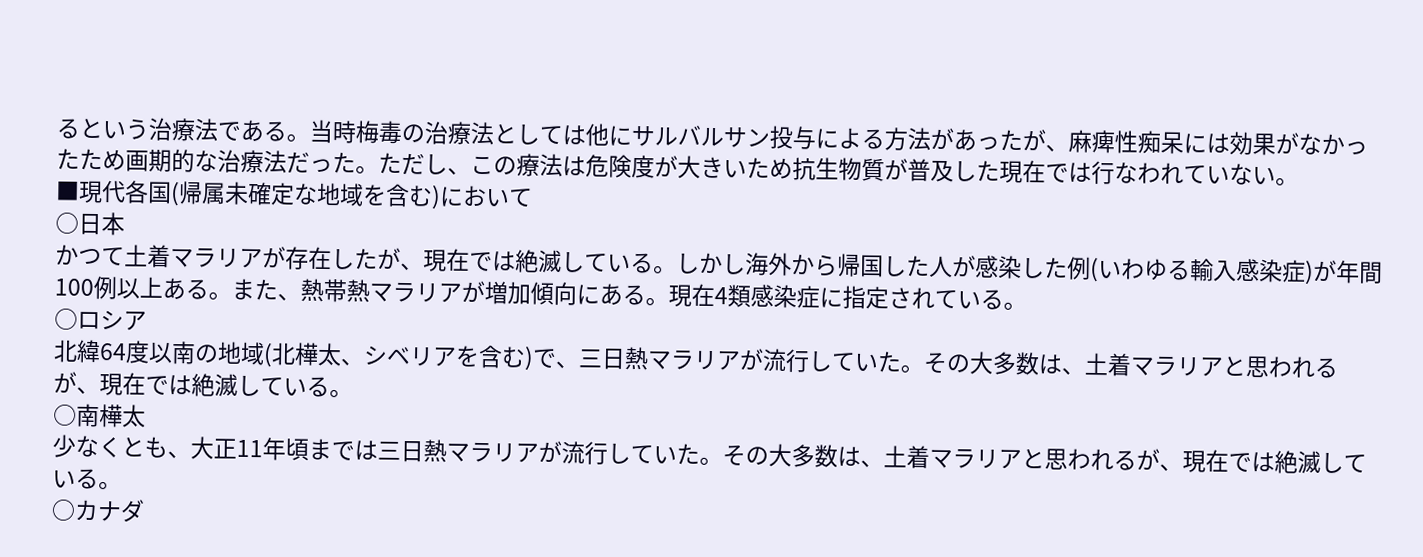るという治療法である。当時梅毒の治療法としては他にサルバルサン投与による方法があったが、麻痺性痴呆には効果がなかったため画期的な治療法だった。ただし、この療法は危険度が大きいため抗生物質が普及した現在では行なわれていない。
■現代各国(帰属未確定な地域を含む)において
○日本
かつて土着マラリアが存在したが、現在では絶滅している。しかし海外から帰国した人が感染した例(いわゆる輸入感染症)が年間100例以上ある。また、熱帯熱マラリアが増加傾向にある。現在4類感染症に指定されている。
○ロシア
北緯64度以南の地域(北樺太、シベリアを含む)で、三日熱マラリアが流行していた。その大多数は、土着マラリアと思われるが、現在では絶滅している。
○南樺太
少なくとも、大正11年頃までは三日熱マラリアが流行していた。その大多数は、土着マラリアと思われるが、現在では絶滅している。
○カナダ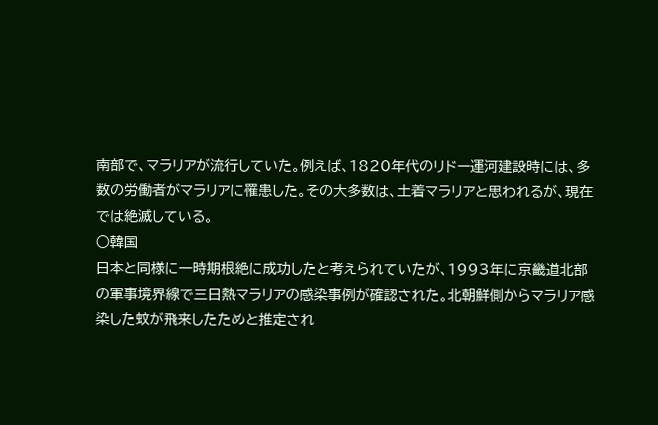南部で、マラリアが流行していた。例えば、1820年代のリドー運河建設時には、多数の労働者がマラリアに罹患した。その大多数は、土着マラリアと思われるが、現在では絶滅している。
○韓国
日本と同様に一時期根絶に成功したと考えられていたが、1993年に京畿道北部の軍事境界線で三日熱マラリアの感染事例が確認された。北朝鮮側からマラリア感染した蚊が飛来したためと推定され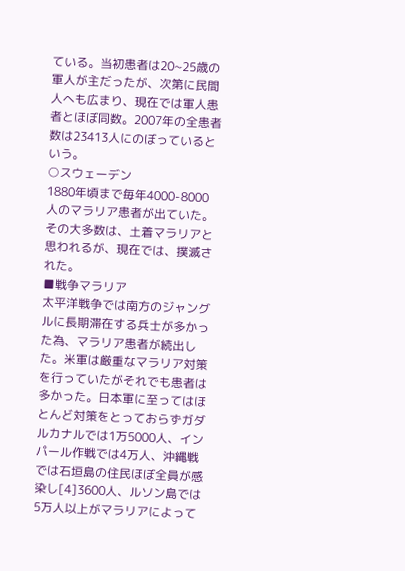ている。当初患者は20~25歳の軍人が主だったが、次第に民間人へも広まり、現在では軍人患者とほぼ同数。2007年の全患者数は23413人にのぼっているという。
○スウェーデン
1880年頃まで毎年4000-8000人のマラリア患者が出ていた。その大多数は、土着マラリアと思われるが、現在では、撲滅された。
■戦争マラリア
太平洋戦争では南方のジャングルに長期滞在する兵士が多かった為、マラリア患者が続出した。米軍は厳重なマラリア対策を行っていたがそれでも患者は多かった。日本軍に至ってはほとんど対策をとっておらずガダルカナルでは1万5000人、インパール作戦では4万人、沖縄戦では石垣島の住民ほぼ全員が感染し[4]3600人、ルソン島では5万人以上がマラリアによって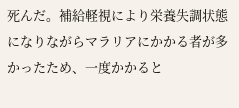死んだ。補給軽視により栄養失調状態になりながらマラリアにかかる者が多かったため、一度かかると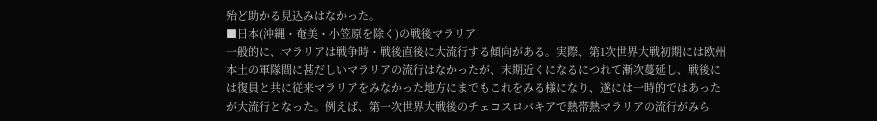殆ど助かる見込みはなかった。
■日本(沖縄・奄美・小笠原を除く)の戦後マラリア
一般的に、マラリアは戦争時・戦後直後に大流行する傾向がある。実際、第1次世界大戦初期には欧州本土の軍隊間に甚だしいマラリアの流行はなかったが、末期近くになるにつれて漸次蔓延し、戦後には復員と共に従来マラリアをみなかった地方にまでもこれをみる様になり、遂には一時的ではあったが大流行となった。例えば、第一次世界大戦後のチェコスロバキアで熱帯熱マラリアの流行がみら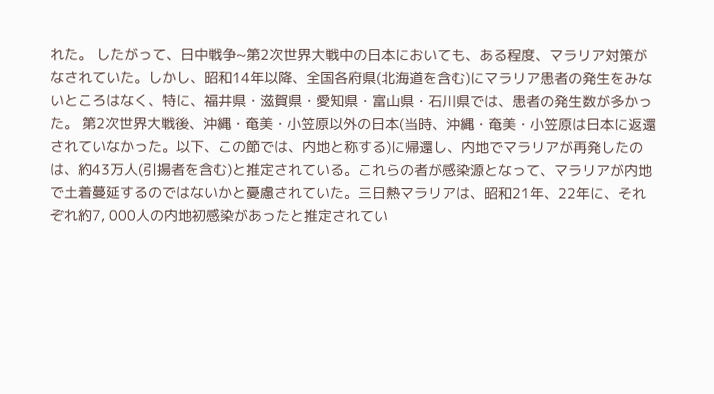れた。 したがって、日中戦争~第2次世界大戦中の日本においても、ある程度、マラリア対策がなされていた。しかし、昭和14年以降、全国各府県(北海道を含む)にマラリア患者の発生をみないところはなく、特に、福井県・滋賀県・愛知県・富山県・石川県では、患者の発生数が多かった。 第2次世界大戦後、沖縄・奄美・小笠原以外の日本(当時、沖縄・奄美・小笠原は日本に返還されていなかった。以下、この節では、内地と称する)に帰還し、内地でマラリアが再発したのは、約43万人(引揚者を含む)と推定されている。これらの者が感染源となって、マラリアが内地で土着蔓延するのではないかと憂慮されていた。三日熱マラリアは、昭和21年、22年に、それぞれ約7, 000人の内地初感染があったと推定されてい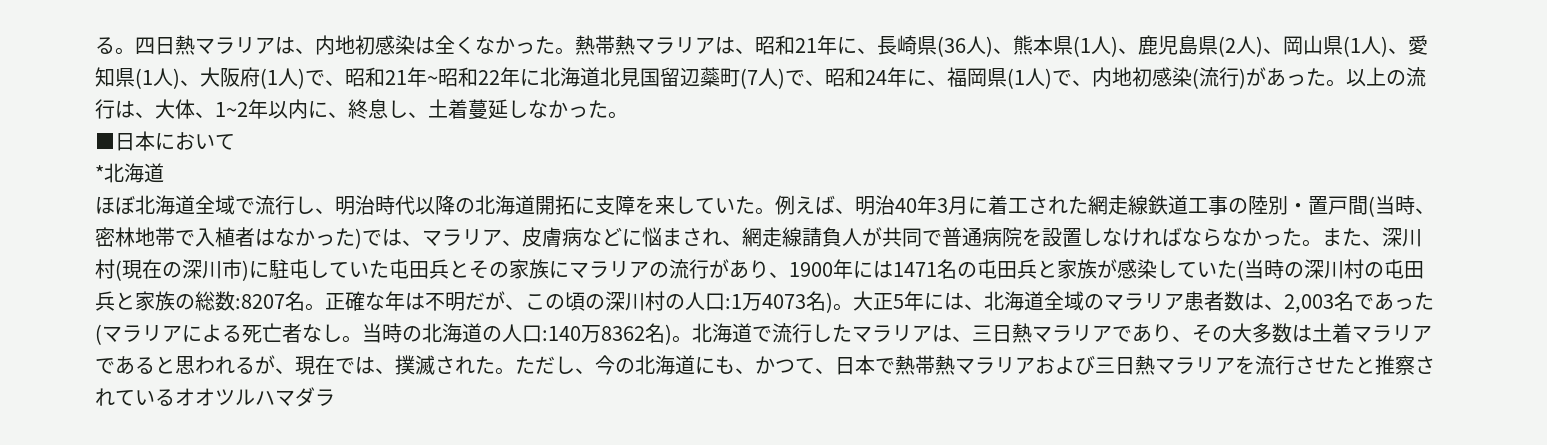る。四日熱マラリアは、内地初感染は全くなかった。熱帯熱マラリアは、昭和21年に、長崎県(36人)、熊本県(1人)、鹿児島県(2人)、岡山県(1人)、愛知県(1人)、大阪府(1人)で、昭和21年~昭和22年に北海道北見国留辺蘂町(7人)で、昭和24年に、福岡県(1人)で、内地初感染(流行)があった。以上の流行は、大体、1~2年以内に、終息し、土着蔓延しなかった。
■日本において
*北海道
ほぼ北海道全域で流行し、明治時代以降の北海道開拓に支障を来していた。例えば、明治40年3月に着工された網走線鉄道工事の陸別・置戸間(当時、密林地帯で入植者はなかった)では、マラリア、皮膚病などに悩まされ、網走線請負人が共同で普通病院を設置しなければならなかった。また、深川村(現在の深川市)に駐屯していた屯田兵とその家族にマラリアの流行があり、1900年には1471名の屯田兵と家族が感染していた(当時の深川村の屯田兵と家族の総数:8207名。正確な年は不明だが、この頃の深川村の人口:1万4073名)。大正5年には、北海道全域のマラリア患者数は、2,003名であった(マラリアによる死亡者なし。当時の北海道の人口:140万8362名)。北海道で流行したマラリアは、三日熱マラリアであり、その大多数は土着マラリアであると思われるが、現在では、撲滅された。ただし、今の北海道にも、かつて、日本で熱帯熱マラリアおよび三日熱マラリアを流行させたと推察されているオオツルハマダラ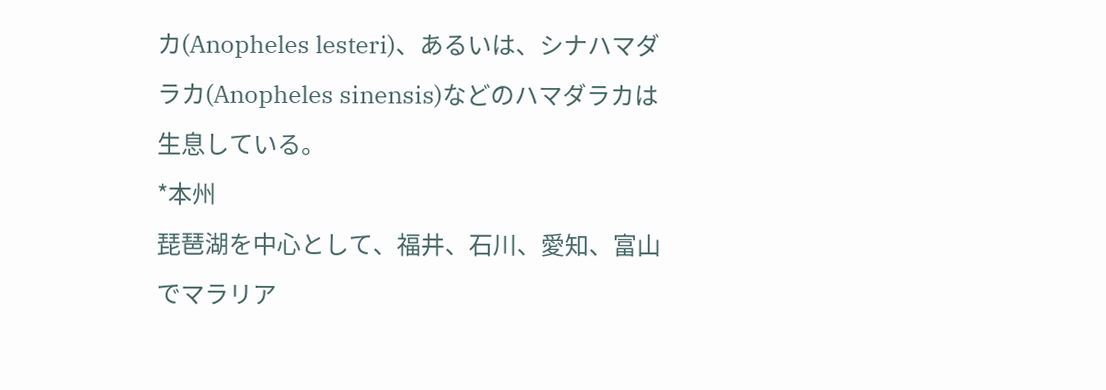カ(Anopheles lesteri)、あるいは、シナハマダラカ(Anopheles sinensis)などのハマダラカは生息している。
*本州
琵琶湖を中心として、福井、石川、愛知、富山でマラリア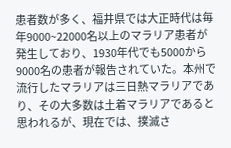患者数が多く、福井県では大正時代は毎年9000~22000名以上のマラリア患者が発生しており、1930年代でも5000から9000名の患者が報告されていた。本州で流行したマラリアは三日熱マラリアであり、その大多数は土着マラリアであると思われるが、現在では、撲滅さ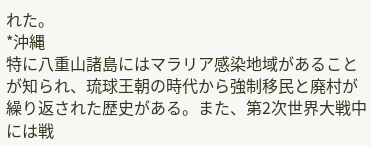れた。
*沖縄
特に八重山諸島にはマラリア感染地域があることが知られ、琉球王朝の時代から強制移民と廃村が繰り返された歴史がある。また、第2次世界大戦中には戦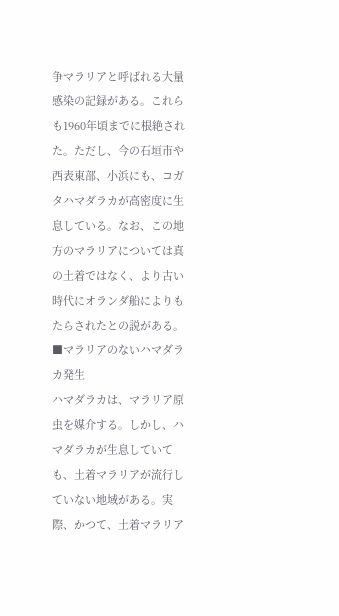争マラリアと呼ばれる大量感染の記録がある。これらも1960年頃までに根絶された。ただし、今の石垣市や西表東部、小浜にも、コガタハマダラカが高密度に生息している。なお、この地方のマラリアについては真の土着ではなく、より古い時代にオランダ船によりもたらされたとの説がある。
■マラリアのないハマダラカ発生
ハマダラカは、マラリア原虫を媒介する。しかし、ハマダラカが生息していても、土着マラリアが流行していない地域がある。実際、かつて、土着マラリア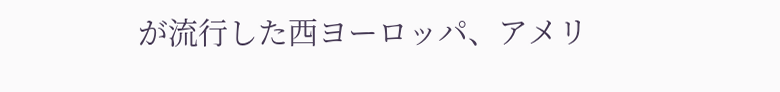が流行した西ヨーロッパ、アメリ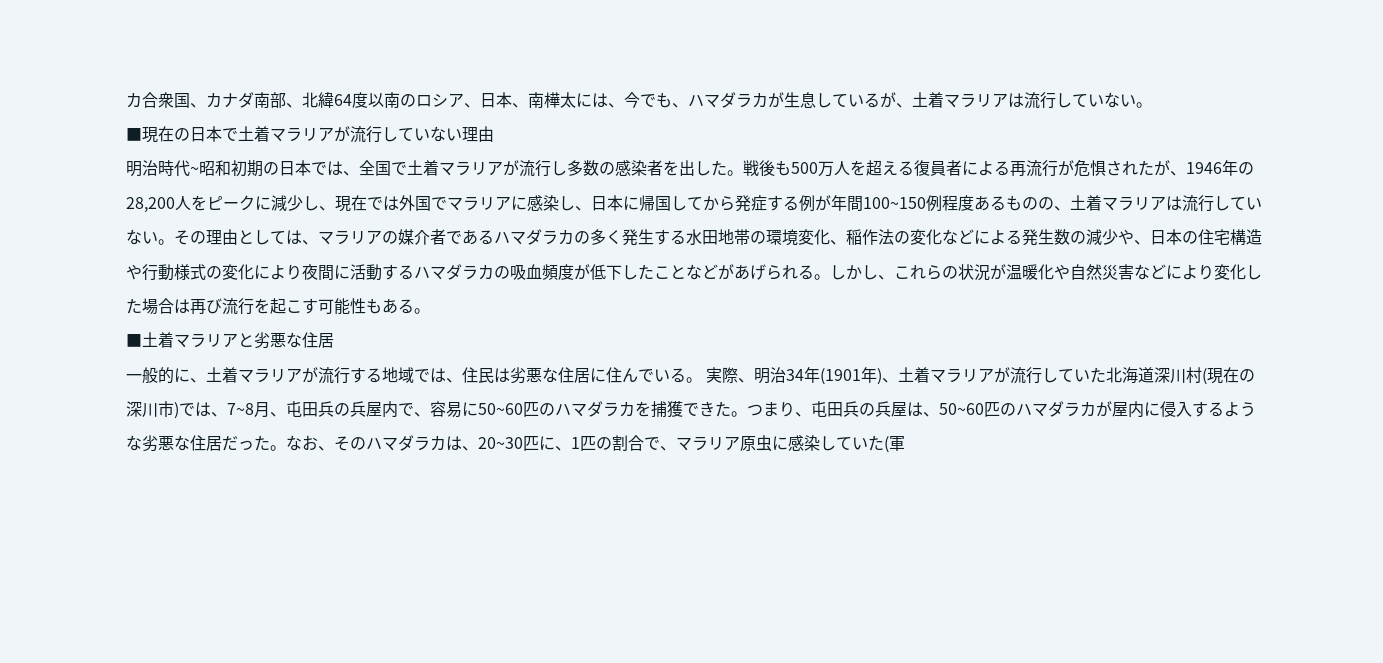カ合衆国、カナダ南部、北緯64度以南のロシア、日本、南樺太には、今でも、ハマダラカが生息しているが、土着マラリアは流行していない。
■現在の日本で土着マラリアが流行していない理由
明治時代~昭和初期の日本では、全国で土着マラリアが流行し多数の感染者を出した。戦後も500万人を超える復員者による再流行が危惧されたが、1946年の28,200人をピークに減少し、現在では外国でマラリアに感染し、日本に帰国してから発症する例が年間100~150例程度あるものの、土着マラリアは流行していない。その理由としては、マラリアの媒介者であるハマダラカの多く発生する水田地帯の環境変化、稲作法の変化などによる発生数の減少や、日本の住宅構造や行動様式の変化により夜間に活動するハマダラカの吸血頻度が低下したことなどがあげられる。しかし、これらの状況が温暖化や自然災害などにより変化した場合は再び流行を起こす可能性もある。
■土着マラリアと劣悪な住居
一般的に、土着マラリアが流行する地域では、住民は劣悪な住居に住んでいる。 実際、明治34年(1901年)、土着マラリアが流行していた北海道深川村(現在の深川市)では、7~8月、屯田兵の兵屋内で、容易に50~60匹のハマダラカを捕獲できた。つまり、屯田兵の兵屋は、50~60匹のハマダラカが屋内に侵入するような劣悪な住居だった。なお、そのハマダラカは、20~30匹に、1匹の割合で、マラリア原虫に感染していた(軍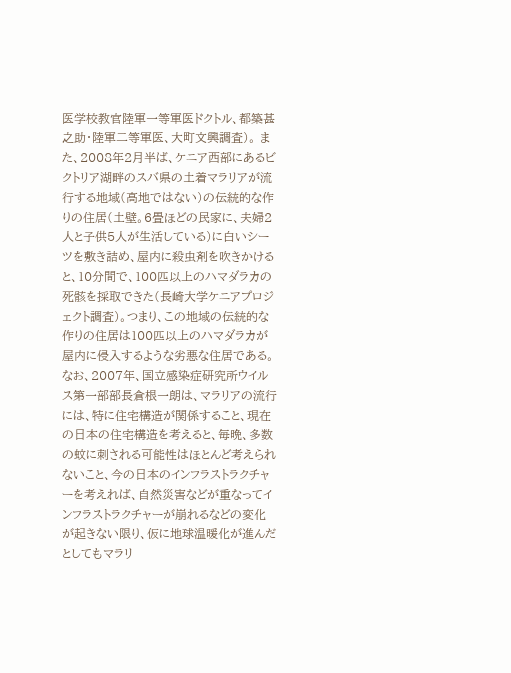医学校教官陸軍一等軍医ドクトル、都築甚之助・陸軍二等軍医、大町文興調査)。 また、2008年2月半ば、ケニア西部にあるビクトリア湖畔のスバ県の土着マラリアが流行する地域(高地ではない)の伝統的な作りの住居(土壁。6畳ほどの民家に、夫婦2人と子供5人が生活している)に白いシーツを敷き詰め、屋内に殺虫剤を吹きかけると、10分間で、100匹以上のハマダラカの死骸を採取できた(長崎大学ケニアプロジェクト調査)。つまり、この地域の伝統的な作りの住居は100匹以上のハマダラカが屋内に侵入するような劣悪な住居である。 なお、2007年、国立感染症研究所ウイルス第一部部長倉根一朗は、マラリアの流行には、特に住宅構造が関係すること、現在の日本の住宅構造を考えると、毎晩、多数の蚊に刺される可能性はほとんど考えられないこと、今の日本のインフラストラクチャーを考えれば、自然災害などが重なってインフラストラクチャーが崩れるなどの変化が起きない限り、仮に地球温暖化が進んだとしてもマラリ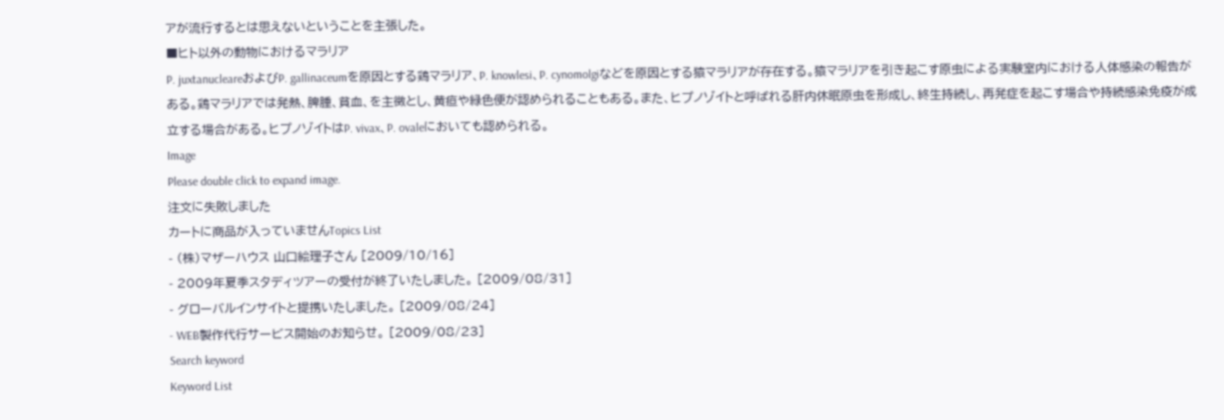アが流行するとは思えないということを主張した。
■ヒト以外の動物におけるマラリア
P. juxtanucleareおよびP. gallinaceumを原因とする鶏マラリア、P. knowlesi、P. cynomolgiなどを原因とする猿マラリアが存在する。猿マラリアを引き起こす原虫による実験室内における人体感染の報告がある。鶏マラリアでは発熱、脾腫、貧血、を主徴とし、黄疸や緑色便が認められることもある。また、ヒプノゾイトと呼ばれる肝内休眠原虫を形成し、終生持続し、再発症を起こす場合や持続感染免疫が成立する場合がある。ヒプノゾイトはP. vivax、P. ovaleにおいても認められる。
Image
Please double click to expand image.
注文に失敗しました
カートに商品が入っていませんTopics List
- (株)マザーハウス 山口絵理子さん [2009/10/16]
- 2009年夏季スタディツアーの受付が終了いたしました。 [2009/08/31]
- グローバルインサイトと提携いたしました。 [2009/08/24]
- WEB製作代行サービス開始のお知らせ。 [2009/08/23]
Search keyword
Keyword List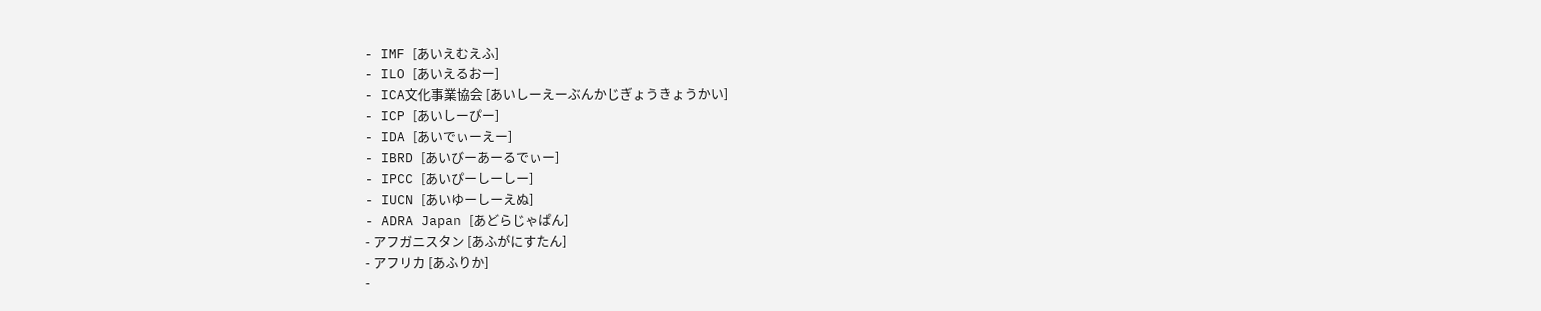- IMF [あいえむえふ]
- ILO [あいえるおー]
- ICA文化事業協会 [あいしーえーぶんかじぎょうきょうかい]
- ICP [あいしーぴー]
- IDA [あいでぃーえー]
- IBRD [あいびーあーるでぃー]
- IPCC [あいぴーしーしー]
- IUCN [あいゆーしーえぬ]
- ADRA Japan [あどらじゃぱん]
- アフガニスタン [あふがにすたん]
- アフリカ [あふりか]
-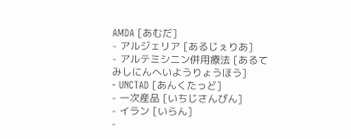AMDA [あむだ]
- アルジェリア [あるじぇりあ]
- アルテミシニン併用療法 [あるてみしにんへいようりょうほう]
- UNCTAD [あんくたっど]
- 一次産品 [いちじさんぴん]
- イラン [いらん]
-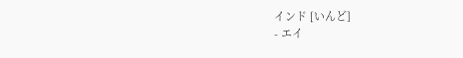インド [いんど]
- エイ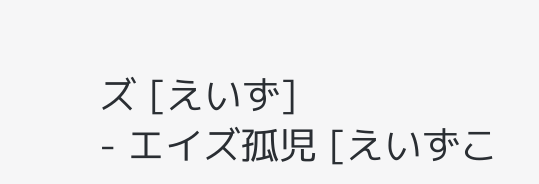ズ [えいず]
- エイズ孤児 [えいずこ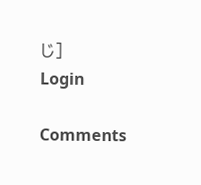じ]
Login

Comments